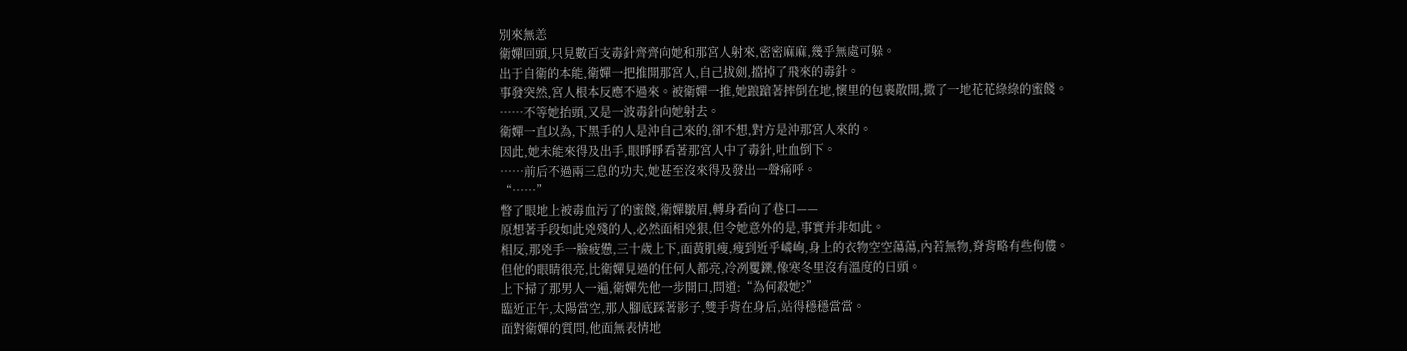別來無恙
衛嬋回頭,只見數百支毒針齊齊向她和那宮人射來,密密麻麻,幾乎無處可躲。
出于自衛的本能,衛嬋一把推開那宮人,自己拔劍,擋掉了飛來的毒針。
事發突然,宮人根本反應不過來。被衛嬋一推,她踉蹌著摔倒在地,懷里的包裹散開,撒了一地花花綠綠的蜜餞。
……不等她抬頭,又是一波毒針向她射去。
衛嬋一直以為,下黑手的人是沖自己來的,卻不想,對方是沖那宮人來的。
因此,她未能來得及出手,眼睜睜看著那宮人中了毒針,吐血倒下。
……前后不過兩三息的功夫,她甚至沒來得及發出一聲痛呼。
“……”
瞥了眼地上被毒血污了的蜜餞,衛嬋皺眉,轉身看向了巷口——
原想著手段如此兇殘的人,必然面相兇狠,但令她意外的是,事實并非如此。
相反,那兇手一臉疲憊,三十歲上下,面黃肌瘦,瘦到近乎嶙峋,身上的衣物空空蕩蕩,內若無物,脊背略有些佝僂。
但他的眼睛很亮,比衛嬋見過的任何人都亮,冷冽矍鑠,像寒冬里沒有溫度的日頭。
上下掃了那男人一遍,衛嬋先他一步開口,問道:“為何殺她?”
臨近正午,太陽當空,那人腳底踩著影子,雙手背在身后,站得穩穩當當。
面對衛嬋的質問,他面無表情地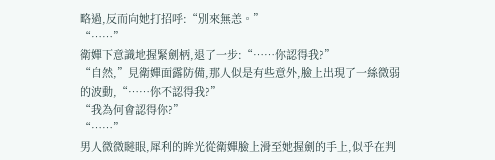略過,反而向她打招呼:“別來無恙。”
“……”
衛嬋下意識地握緊劍柄,退了一步:“……你認得我?”
“自然,”見衛嬋面露防備,那人似是有些意外,臉上出現了一絲微弱的波動,“……你不認得我?”
“我為何會認得你?”
“……”
男人微微瞇眼,犀利的眸光從衛嬋臉上滑至她握劍的手上,似乎在判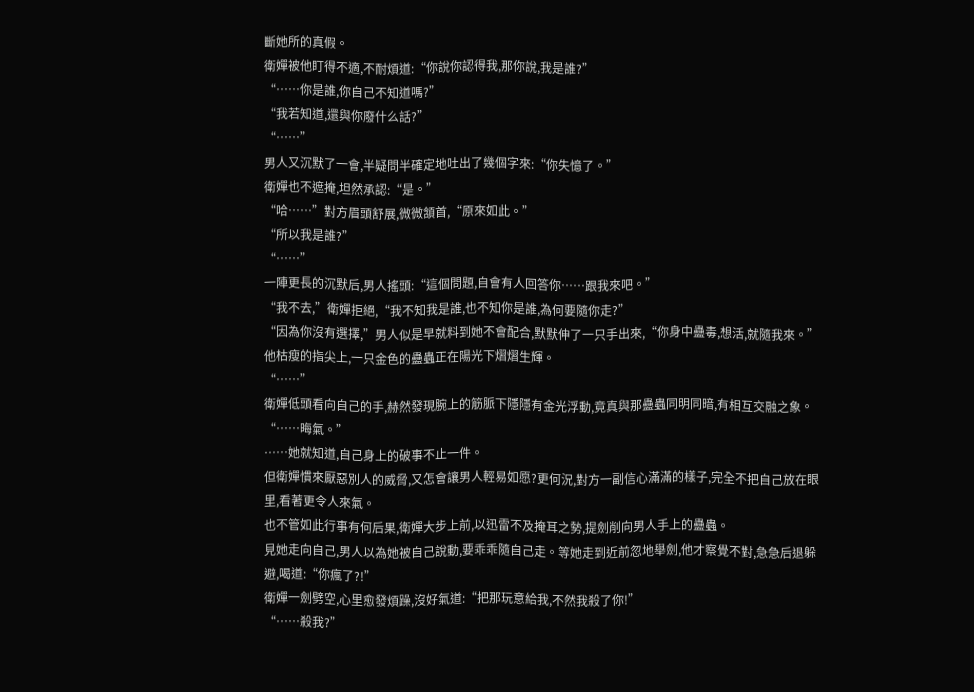斷她所的真假。
衛嬋被他盯得不適,不耐煩道:“你說你認得我,那你說,我是誰?”
“……你是誰,你自己不知道嗎?”
“我若知道,還與你廢什么話?”
“……”
男人又沉默了一會,半疑問半確定地吐出了幾個字來:“你失憶了。”
衛嬋也不遮掩,坦然承認:“是。”
“哈……”對方眉頭舒展,微微頷首,“原來如此。”
“所以我是誰?”
“……”
一陣更長的沉默后,男人搖頭:“這個問題,自會有人回答你……跟我來吧。”
“我不去,”衛嬋拒絕,“我不知我是誰,也不知你是誰,為何要隨你走?”
“因為你沒有選擇,”男人似是早就料到她不會配合,默默伸了一只手出來,“你身中蠱毒,想活,就隨我來。”
他枯瘦的指尖上,一只金色的蠱蟲正在陽光下熠熠生輝。
“……”
衛嬋低頭看向自己的手,赫然發現腕上的筋脈下隱隱有金光浮動,竟真與那蠱蟲同明同暗,有相互交融之象。
“……晦氣。”
……她就知道,自己身上的破事不止一件。
但衛嬋慣來厭惡別人的威脅,又怎會讓男人輕易如愿?更何況,對方一副信心滿滿的樣子,完全不把自己放在眼里,看著更令人來氣。
也不管如此行事有何后果,衛嬋大步上前,以迅雷不及掩耳之勢,提劍削向男人手上的蠱蟲。
見她走向自己,男人以為她被自己說動,要乖乖隨自己走。等她走到近前忽地舉劍,他才察覺不對,急急后退躲避,喝道:“你瘋了?!”
衛嬋一劍劈空,心里愈發煩躁,沒好氣道:“把那玩意給我,不然我殺了你!”
“……殺我?”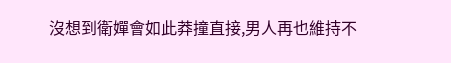沒想到衛嬋會如此莽撞直接,男人再也維持不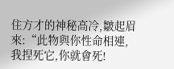住方才的神秘高冷,皺起眉來:“此物與你性命相連,我捏死它,你就會死!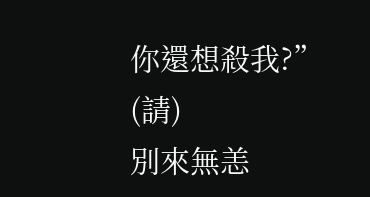你還想殺我?”
(請)
別來無恙